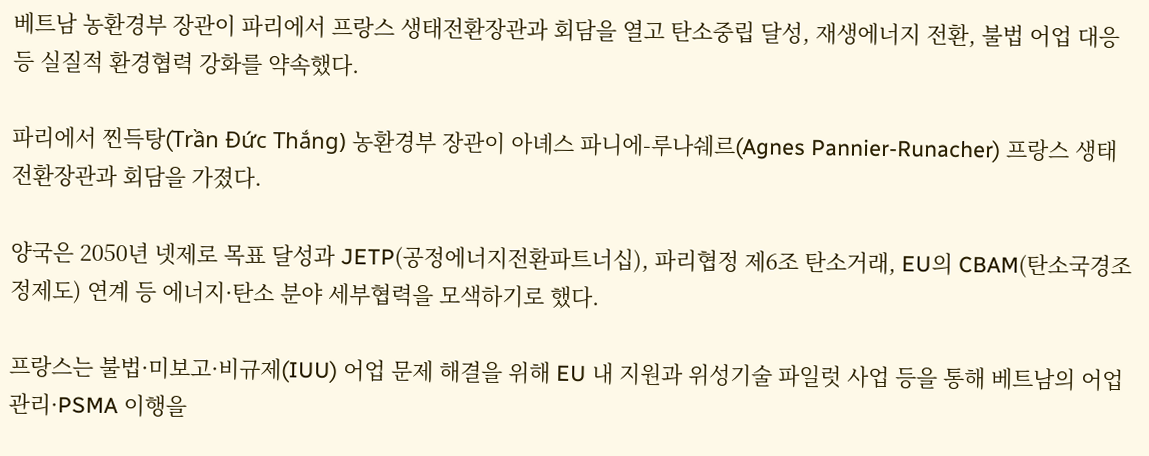베트남 농환경부 장관이 파리에서 프랑스 생태전환장관과 회담을 열고 탄소중립 달성, 재생에너지 전환, 불법 어업 대응 등 실질적 환경협력 강화를 약속했다.

파리에서 찐득탕(Trần Đức Thắng) 농환경부 장관이 아녜스 파니에-루나쉐르(Agnes Pannier-Runacher) 프랑스 생태전환장관과 회담을 가졌다.

양국은 2050년 넷제로 목표 달성과 JETP(공정에너지전환파트너십), 파리협정 제6조 탄소거래, EU의 CBAM(탄소국경조정제도) 연계 등 에너지·탄소 분야 세부협력을 모색하기로 했다.

프랑스는 불법·미보고·비규제(IUU) 어업 문제 해결을 위해 EU 내 지원과 위성기술 파일럿 사업 등을 통해 베트남의 어업관리·PSMA 이행을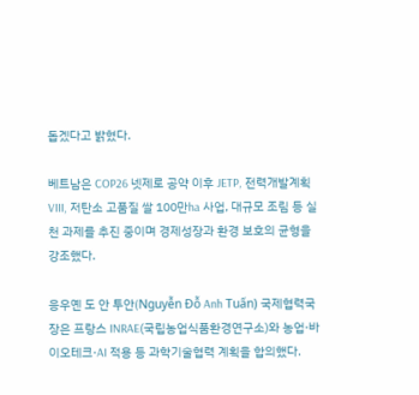돕겠다고 밝혔다.

베트남은 COP26 넷제로 공약 이후 JETP, 전력개발계획 VIII, 저탄소 고품질 쌀 100만ha 사업, 대규모 조림 등 실천 과제를 추진 중이며 경제성장과 환경 보호의 균형을 강조했다.

응우옌 도 안 투안(Nguyễn Đỗ Anh Tuấn) 국제협력국장은 프랑스 INRAE(국립농업식품환경연구소)와 농업·바이오테크·AI 적용 등 과학기술협력 계획을 합의했다.